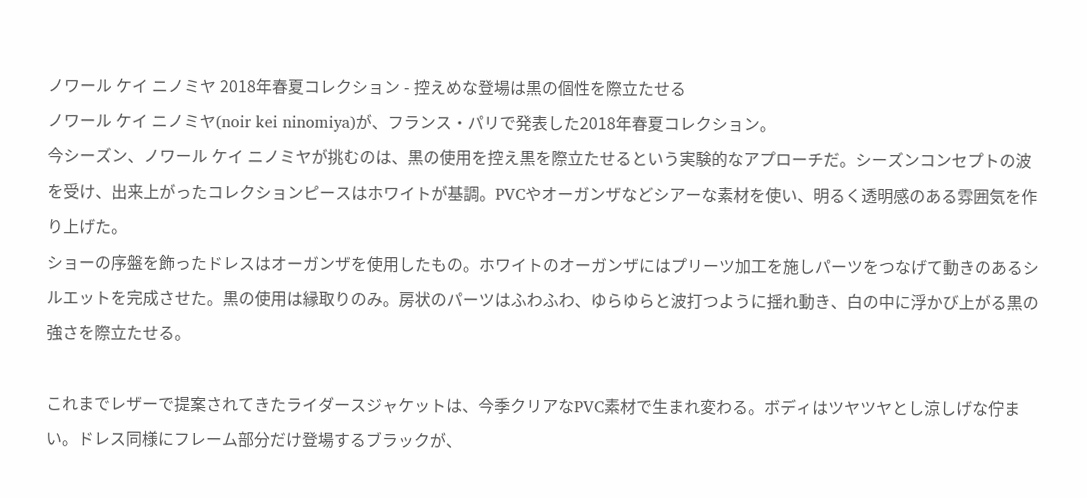ノワール ケイ ニノミヤ 2018年春夏コレクション - 控えめな登場は黒の個性を際立たせる
ノワール ケイ ニノミヤ(noir kei ninomiya)が、フランス・パリで発表した2018年春夏コレクション。
今シーズン、ノワール ケイ ニノミヤが挑むのは、黒の使用を控え黒を際立たせるという実験的なアプローチだ。シーズンコンセプトの波を受け、出来上がったコレクションピースはホワイトが基調。PVCやオーガンザなどシアーな素材を使い、明るく透明感のある雰囲気を作り上げた。
ショーの序盤を飾ったドレスはオーガンザを使用したもの。ホワイトのオーガンザにはプリーツ加工を施しパーツをつなげて動きのあるシルエットを完成させた。黒の使用は縁取りのみ。房状のパーツはふわふわ、ゆらゆらと波打つように揺れ動き、白の中に浮かび上がる黒の強さを際立たせる。

これまでレザーで提案されてきたライダースジャケットは、今季クリアなPVC素材で生まれ変わる。ボディはツヤツヤとし涼しげな佇まい。ドレス同様にフレーム部分だけ登場するブラックが、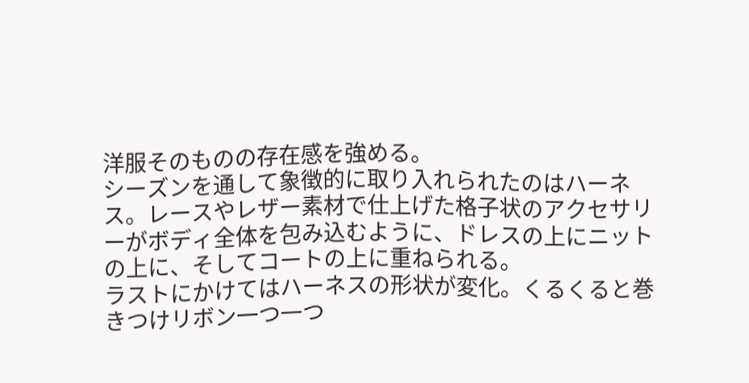洋服そのものの存在感を強める。
シーズンを通して象徴的に取り入れられたのはハーネス。レースやレザー素材で仕上げた格子状のアクセサリーがボディ全体を包み込むように、ドレスの上にニットの上に、そしてコートの上に重ねられる。
ラストにかけてはハーネスの形状が変化。くるくると巻きつけリボン一つ一つ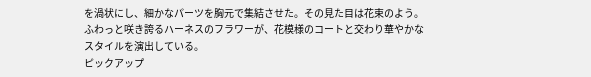を渦状にし、細かなパーツを胸元で集結させた。その見た目は花束のよう。ふわっと咲き誇るハーネスのフラワーが、花模様のコートと交わり華やかなスタイルを演出している。
ピックアップ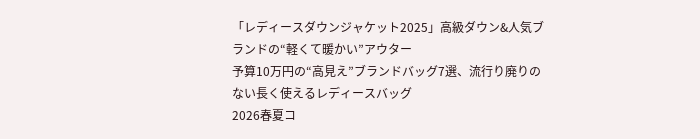「レディースダウンジャケット2025」高級ダウン&人気ブランドの“軽くて暖かい”アウター
予算10万円の“高見え”ブランドバッグ7選、流行り廃りのない長く使えるレディースバッグ
2026春夏コ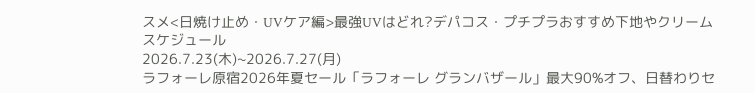スメ<日焼け止め・UVケア編>最強UVはどれ?デパコス・プチプラおすすめ下地やクリーム
スケジュール
2026.7.23(木)~2026.7.27(月)
ラフォーレ原宿2026年夏セール「ラフォーレ グランバザール」最大90%オフ、日替わりセ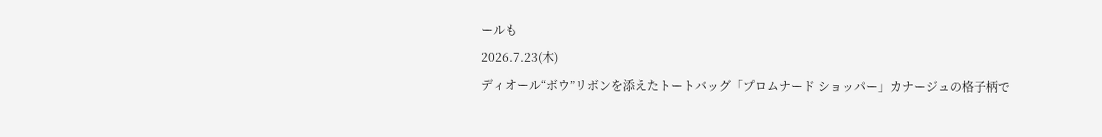ールも
2026.7.23(木)
ディオール“ボウ”リボンを添えたトートバッグ「プロムナード ショッパー」カナージュの格子柄で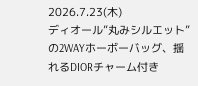2026.7.23(木)
ディオール”丸みシルエット”の2WAYホーボーバッグ、揺れるDIORチャーム付き